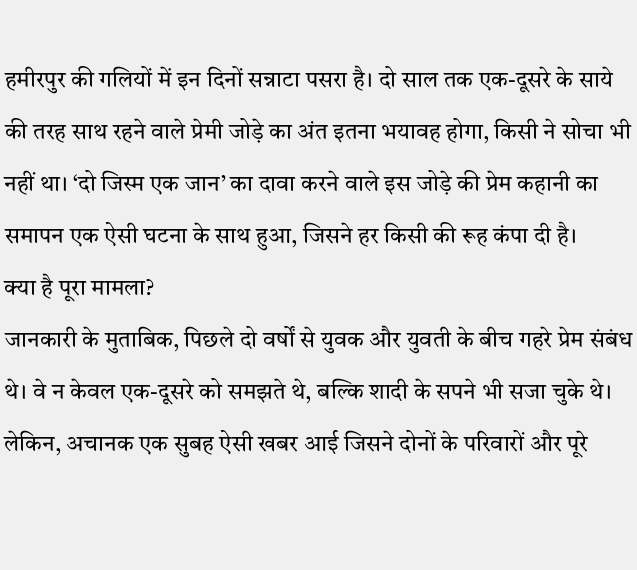हमीरपुर की गलियों में इन दिनों सन्नाटा पसरा है। दो साल तक एक-दूसरे के साये की तरह साथ रहने वाले प्रेमी जोड़े का अंत इतना भयावह होगा, किसी ने सोचा भी नहीं था। ‘दो जिस्म एक जान’ का दावा करने वाले इस जोड़े की प्रेम कहानी का समापन एक ऐसी घटना के साथ हुआ, जिसने हर किसी की रूह कंपा दी है।
क्या है पूरा मामला?
जानकारी के मुताबिक, पिछले दो वर्षों से युवक और युवती के बीच गहरे प्रेम संबंध थे। वे न केवल एक-दूसरे को समझते थे, बल्कि शादी के सपने भी सजा चुके थे। लेकिन, अचानक एक सुबह ऐसी खबर आई जिसने दोनों के परिवारों और पूरे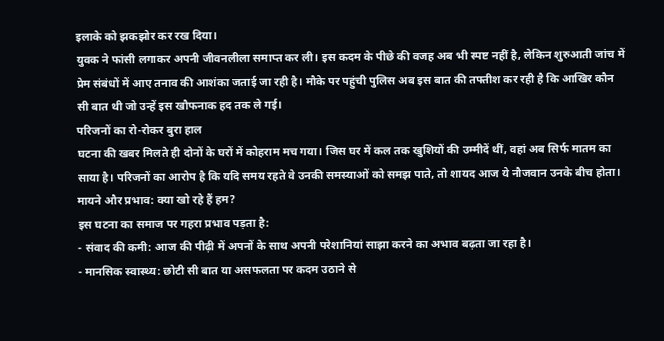इलाके को झकझोर कर रख दिया।
युवक ने फांसी लगाकर अपनी जीवनलीला समाप्त कर ली। इस कदम के पीछे की वजह अब भी स्पष्ट नहीं है, लेकिन शुरुआती जांच में प्रेम संबंधों में आए तनाव की आशंका जताई जा रही है। मौके पर पहुंची पुलिस अब इस बात की तफ्तीश कर रही है कि आखिर कौन सी बात थी जो उन्हें इस खौफनाक हद तक ले गई।
परिजनों का रो-रोकर बुरा हाल
घटना की खबर मिलते ही दोनों के घरों में कोहराम मच गया। जिस घर में कल तक खुशियों की उम्मीदें थीं, वहां अब सिर्फ मातम का साया है। परिजनों का आरोप है कि यदि समय रहते वे उनकी समस्याओं को समझ पाते, तो शायद आज ये नौजवान उनके बीच होता।
मायने और प्रभाव: क्या खो रहे हैं हम?
इस घटना का समाज पर गहरा प्रभाव पड़ता है:
- संवाद की कमी: आज की पीढ़ी में अपनों के साथ अपनी परेशानियां साझा करने का अभाव बढ़ता जा रहा है।
- मानसिक स्वास्थ्य: छोटी सी बात या असफलता पर कदम उठाने से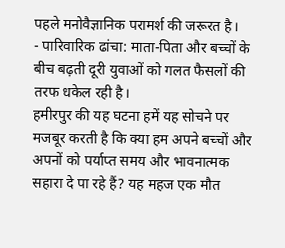पहले मनोवैज्ञानिक परामर्श की जरूरत है।
- पारिवारिक ढांचा: माता-पिता और बच्चों के बीच बढ़ती दूरी युवाओं को गलत फैसलों की तरफ धकेल रही है।
हमीरपुर की यह घटना हमें यह सोचने पर मजबूर करती है कि क्या हम अपने बच्चों और अपनों को पर्याप्त समय और भावनात्मक सहारा दे पा रहे हैं? यह महज एक मौत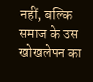नहीं, बल्कि समाज के उस खोखलेपन का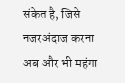संकेत है, जिसे नजरअंदाज करना अब और भी महंगा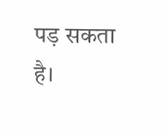पड़ सकता है।